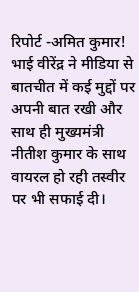रिपोर्ट -अमित कुमार!
भाई वीरेंद्र ने मीडिया से बातचीत में कई मुद्दों पर अपनी बात रखी और साथ ही मुख्यमंत्री नीतीश कुमार के साथ वायरल हो रही तस्वीर पर भी सफाई दी।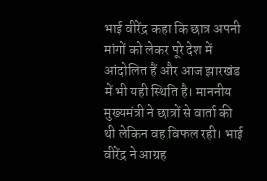भाई वीरेंद्र कहा कि छात्र अपनी मांगों को लेकर पूरे देश में आंदोलित हैं और आज झारखंड में भी यही स्थिति है। माननीय मुख्यमंत्री ने छात्रों से वार्ता की थी लेकिन वह विफल रही। भाई वीरेंद्र ने आग्रह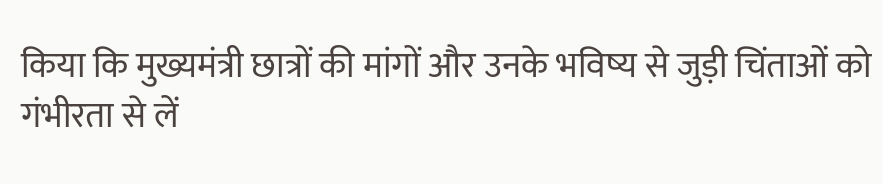किया कि मुख्यमंत्री छात्रों की मांगों और उनके भविष्य से जुड़ी चिंताओं को गंभीरता से लें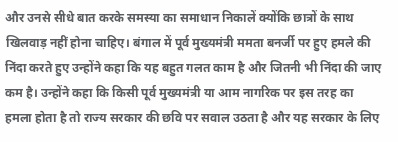और उनसे सीधे बात करके समस्या का समाधान निकालें क्योंकि छात्रों के साथ खिलवाड़ नहीं होना चाहिए। बंगाल में पूर्व मुख्यमंत्री ममता बनर्जी पर हुए हमले की निंदा करते हुए उन्होंने कहा कि यह बहुत गलत काम है और जितनी भी निंदा की जाए कम है। उन्होंने कहा कि किसी पूर्व मुख्यमंत्री या आम नागरिक पर इस तरह का हमला होता है तो राज्य सरकार की छवि पर सवाल उठता है और यह सरकार के लिए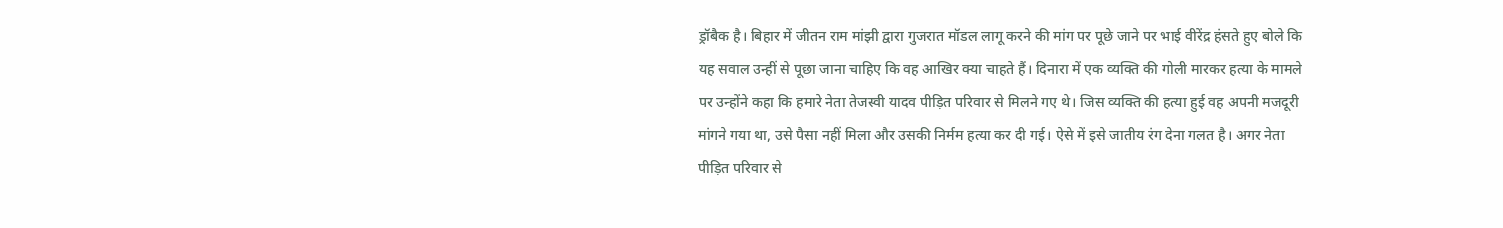ड्रॉबैक है। बिहार में जीतन राम मांझी द्वारा गुजरात मॉडल लागू करने की मांग पर पूछे जाने पर भाई वीरेंद्र हंसते हुए बोले कि यह सवाल उन्हीं से पूछा जाना चाहिए कि वह आखिर क्या चाहते हैं। दिनारा में एक व्यक्ति की गोली मारकर हत्या के मामले पर उन्होंने कहा कि हमारे नेता तेजस्वी यादव पीड़ित परिवार से मिलने गए थे। जिस व्यक्ति की हत्या हुई वह अपनी मजदूरी मांगने गया था, उसे पैसा नहीं मिला और उसकी निर्मम हत्या कर दी गई। ऐसे में इसे जातीय रंग देना गलत है। अगर नेता पीड़ित परिवार से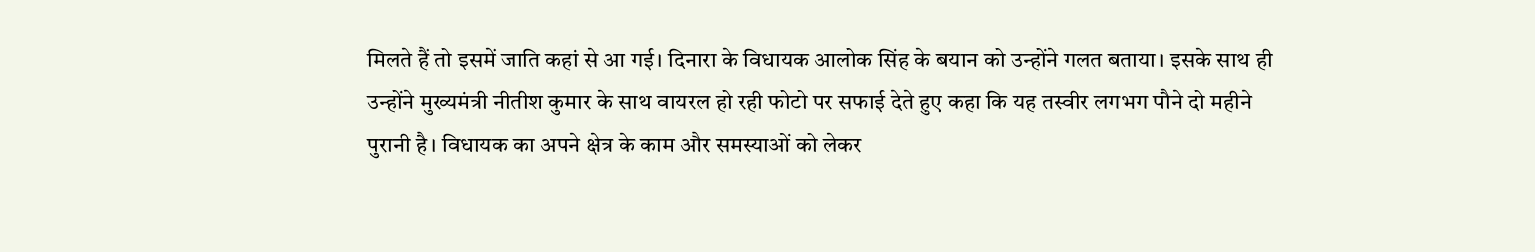मिलते हैं तो इसमें जाति कहां से आ गई। दिनारा के विधायक आलोक सिंह के बयान को उन्होंने गलत बताया। इसके साथ ही उन्होंने मुख्यमंत्री नीतीश कुमार के साथ वायरल हो रही फोटो पर सफाई देते हुए कहा कि यह तस्वीर लगभग पौने दो महीने पुरानी है। विधायक का अपने क्षेत्र के काम और समस्याओं को लेकर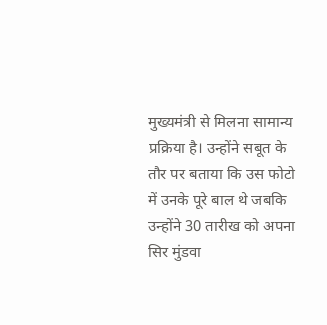मुख्यमंत्री से मिलना सामान्य प्रक्रिया है। उन्होंने सबूत के तौर पर बताया कि उस फोटो में उनके पूरे बाल थे जबकि उन्होंने 30 तारीख को अपना सिर मुंडवा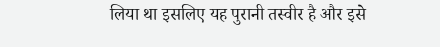लिया था इसलिए यह पुरानी तस्वीर है और इसे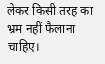लेकर किसी तरह का भ्रम नहीं फैलाना चाहिए।